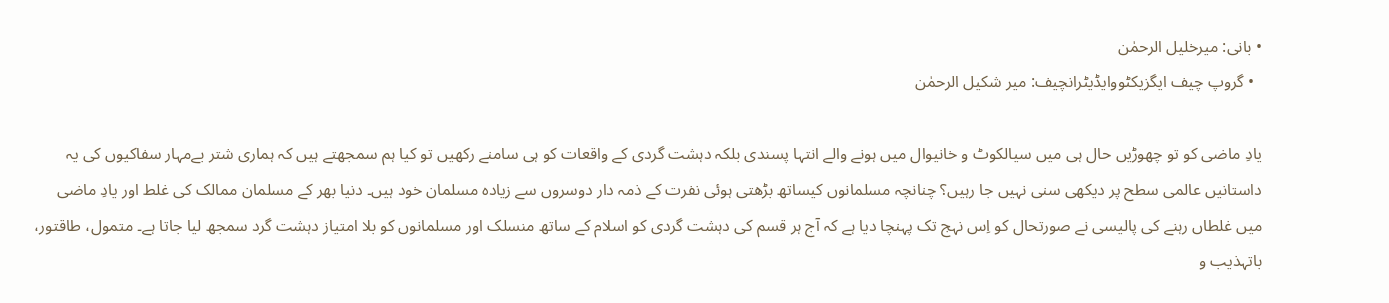• بانی: میرخلیل الرحمٰن
  • گروپ چیف ایگزیکٹووایڈیٹرانچیف: میر شکیل الرحمٰن

یادِ ماضی کو تو چھوڑیں حال ہی میں سیالکوٹ و خانیوال میں ہونے والے انتہا پسندی بلکہ دہشت گردی کے واقعات کو ہی سامنے رکھیں تو کیا ہم سمجھتے ہیں کہ ہماری شتر بےمہار سفاکیوں کی یہ داستانیں عالمی سطح پر دیکھی سنی نہیں جا رہیں؟ چنانچہ مسلمانوں کیساتھ بڑھتی ہوئی نفرت کے ذمہ دار دوسروں سے زیادہ مسلمان خود ہیں۔ دنیا بھر کے مسلمان ممالک کی غلط اور یادِ ماضی میں غلطاں رہنے کی پالیسی نے صورتحال کو اِس نہج تک پہنچا دیا ہے کہ آج ہر قسم کی دہشت گردی کو اسلام کے ساتھ منسلک اور مسلمانوں کو بلا امتیاز دہشت گرد سمجھ لیا جاتا ہے۔ متمول، طاقتور، باتہذیب و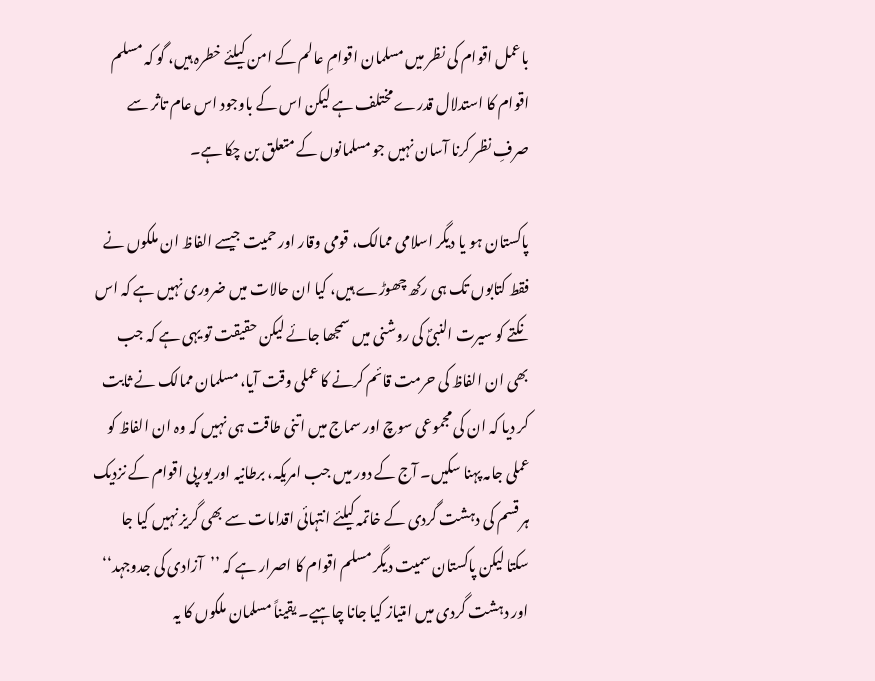باعمل اقوام کی نظر میں مسلمان اقوامِ عالم کے امن کیلئے خطرہ ہیں، گو کہ مسلم اقوام کا استدلال قدرے مختلف ہے لیکن اس کے باوجود اس عام تاثر سے صرفِ نظر کرنا آسان نہیں جو مسلمانوں کے متعلق بن چکا ہے۔

پاکستان ہو یا دیگر اسلامی ممالک، قومی وقار اور حمیت جیسے الفاظ ان ملکوں نے فقط کتابوں تک ہی رکھ چھوڑے ہیں، کیا ان حالات میں ضروری نہیں ہے کہ اس نکتے کو سیرت النبیؐ کی روشنی میں سمجھا جائے لیکن حقیقت تو یہی ہے کہ جب بھی ان الفاظ کی حرمت قائم کرنے کا عملی وقت آیا، مسلمان ممالک نے ثابت کر دیا کہ ان کی مجموعی سوچ اور سماج میں اتنی طاقت ہی نہیں کہ وہ ان الفاظ کو عملی جامہ پہنا سکیں۔ آج کے دور میں جب امریکہ، برطانیہ اور یورپی اقوام کے نزدیک ہر قسم کی دہشت گردی کے خاتمہ کیلئے انتہائی اقدامات سے بھی گریز نہیں کیا جا سکتا لیکن پاکستان سمیت دیگر مسلم اقوام کا اصرار ہے کہ ’’آزادی کی جدوجہد‘‘ اور دہشت گردی میں امتیاز کیا جانا چاہیے۔ یقیناً مسلمان ملکوں کا یہ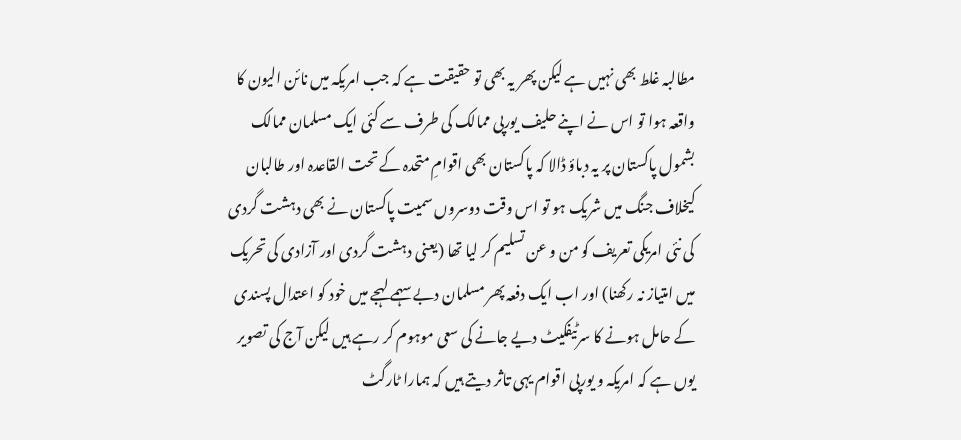مطالبہ غلط بھی نہیں ہے لیکن پھر یہ بھی تو حقیقت ہے کہ جب امریکہ میں نائن الیون کا واقعہ ہوا تو اس نے اپنے حلیف یورپی ممالک کی طرف سے کئی ایک مسلمان ممالک بشمول پاکستان پر یہ دباؤ ڈالا کہ پاکستان بھی اقوامِ متحدہ کے تحت القاعدہ اور طالبان کیخلاف جنگ میں شریک ہو تو اس وقت دوسروں سمیت پاکستان نے بھی دہشت گردی کی نئی امریکی تعریف کو من و عن تسلیم کر لیا تھا (یعنی دہشت گردی اور آزادی کی تحریک میں امتیاز نہ رکھنا) اور اب ایک دفعہ پھر مسلمان دبے سہمے لہجے میں خود کو اعتدال پسندی کے حامل ہونے کا سرٹیفکیٹ دیے جانے کی سعی موہوم کر رہے ہیں لیکن آج کی تصویر یوں ہے کہ امریکہ و یورپی اقوام یہی تاثر دیتے ہیں کہ ہمارا ٹارگٹ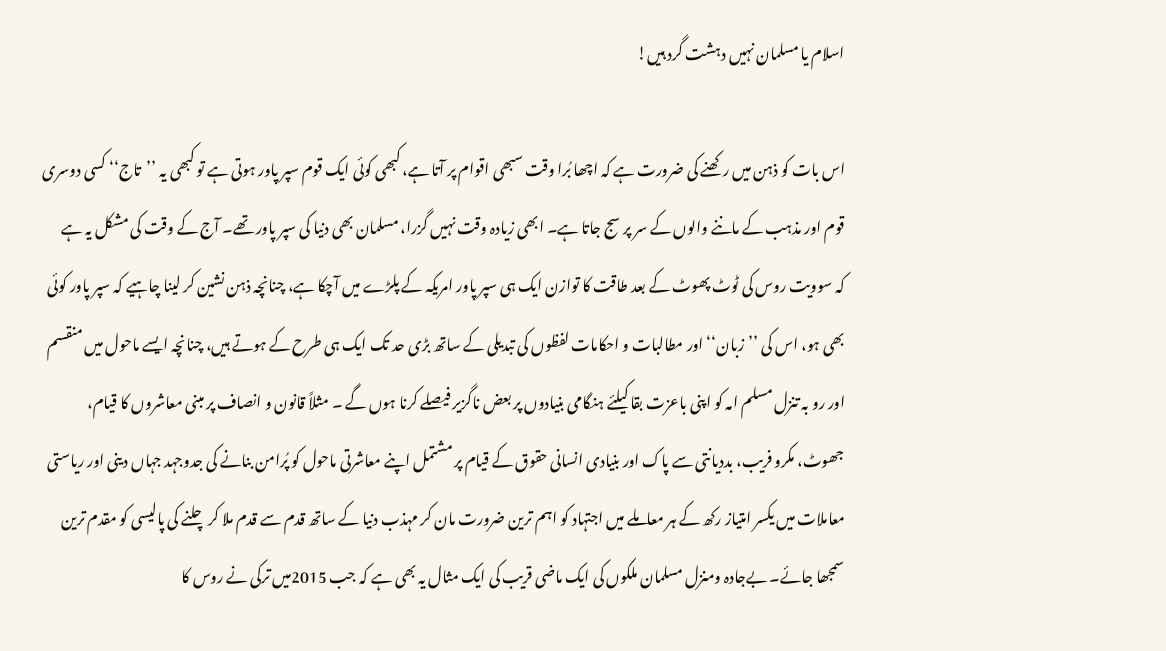اسلام یا مسلمان نہیں دہشت گرد ہیں!

اس بات کو ذہن میں رکھنے کی ضرورت ہے کہ اچھا بُرا وقت سبھی اقوام پر آتا ہے، کبھی کوئی ایک قوم سپر پاور ہوتی ہے تو کبھی یہ ’’تاج‘‘ کسی دوسری قوم اور مذہب کے ماننے والوں کے سر پر سج جاتا ہے۔ ابھی زیادہ وقت نہیں گزرا، مسلمان بھی دنیا کی سپر پاور تھے۔ آج کے وقت کی مشکل یہ ہے کہ سوویت روس کی ٹوٹ پھوٹ کے بعد طاقت کا توازن ایک ہی سپر پاور امریکہ کے پلڑے میں آچکا ہے، چنانچہ ذہن نشین کر لینا چاہیے کہ سپر پاور کوئی بھی ہو، اس کی ’’زبان‘‘ اور مطالبات و احکامات لفظوں کی تبدیلی کے ساتھ بڑی حد تک ایک ہی طرح کے ہوتے ہیں، چنانچہ ایسے ماحول میں منقسم اور رو بہ تنزل مسلم امہ کو اپنی باعزت بقا کیلئے ہنگامی بنیادوں پر بعض ناگزیر فیصلے کرنا ہوں گے ۔ مثلاً قانون و انصاف پر مبنی معاشروں کا قیام، جھوٹ، مکرو فریب، بددیانتی سے پاک اور بنیادی انسانی حقوق کے قیام پر مشتمل اپنے معاشرتی ماحول کو پُرامن بنانے کی جدوجہد جہاں دینی اور ریاستی معاملات میں یکسر امتیاز رکھ کے ہر معاملے میں اجتہاد کو اہم ترین ضرورت مان کر مہذب دنیا کے ساتھ قدم سے قدم ملا کر چلنے کی پالیسی کو مقدم ترین سمجھا جائے۔ بےجادہ ومنزل مسلمان ملکوں کی ایک ماضی قریب کی ایک مثال یہ بھی ہے کہ جب 2015میں ترکی نے روس کا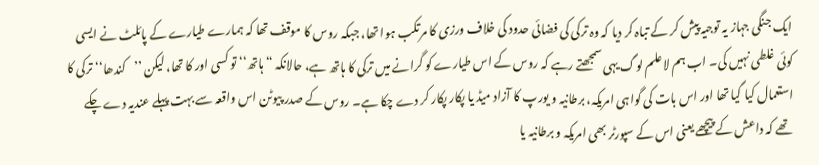ایک جنگی جہاز یہ توجیہ پیش کر کے تباہ کر دیا کہ وہ ترکی کی فضائی حدود کی خلاف ورزی کا مرتکب ہوا تھا، جبکہ روس کا موقف تھا کہ ہمارے طیارے کے پائلٹ نے ایسی کوئی غلطی نہیں کی۔ اب ہم لاعلم لوگ یہی سمجھتے رہے کہ روس کے اس طیارے کو گرانے میں ترکی کا ہاتھ ہے، حالانکہ “ہاتھ‘‘ تو کسی اور کا تھا، لیکن ’’کندھا‘‘ ترکی کا استعمال کیا گیا تھا اور اس بات کی گواہی امریکہ، برطانیہ و یورپ کا آزاد میڈ یا پکار پکار کر دے چکا ہے۔ روس کے صدر پیوٹن اس واقعہ سے بہت پہلے عندیہ دے چکے تھے کہ داعش کے پیچھے یعنی اس کے سپورٹر بھی امریکہ و برطانیہ یا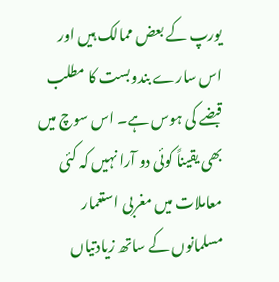یورپ کے بعض ممالک ہیں اور اس سارے بندوبست کا مطلب قبضے کی ہوس ہے۔ اس سوچ میں بھی یقیناً کوئی دو آرا نہیں کہ کئی معاملات میں مغربی استعمار مسلمانوں کے ساتھ زیادتیاں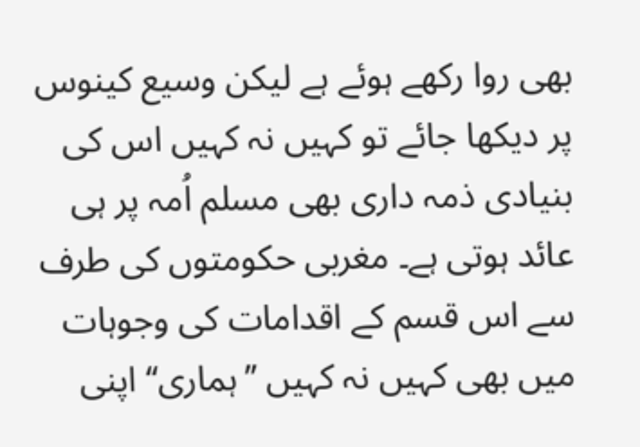بھی روا رکھے ہوئے ہے لیکن وسیع کینوس پر دیکھا جائے تو کہیں نہ کہیں اس کی بنیادی ذمہ داری بھی مسلم اُمہ پر ہی عائد ہوتی ہے۔ مغربی حکومتوں کی طرف سے اس قسم کے اقدامات کی وجوہات میں بھی کہیں نہ کہیں ’’ہماری‘‘ اپنی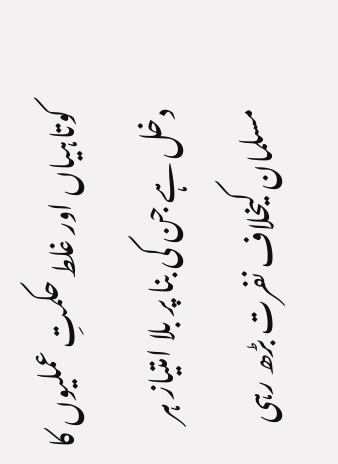کوتاہیاں اور غلط حکمتِ عملیوں کا دخل ہے جن کی بنا پر بلا امتیاز ہر مسلمان کیخلاف نفرت بڑھ رہی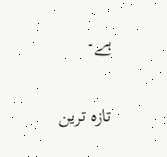ہے۔

تازہ ترین